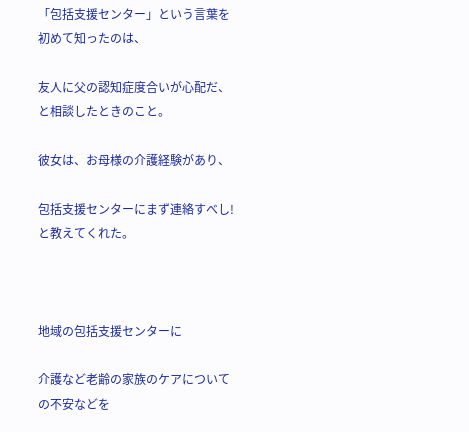「包括支援センター」という言葉を初めて知ったのは、

友人に父の認知症度合いが心配だ、と相談したときのこと。

彼女は、お母様の介護経験があり、

包括支援センターにまず連絡すべし!と教えてくれた。



地域の包括支援センターに

介護など老齢の家族のケアについての不安などを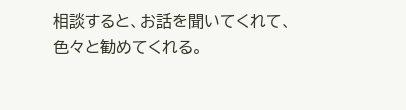相談すると、お話を聞いてくれて、色々と勧めてくれる。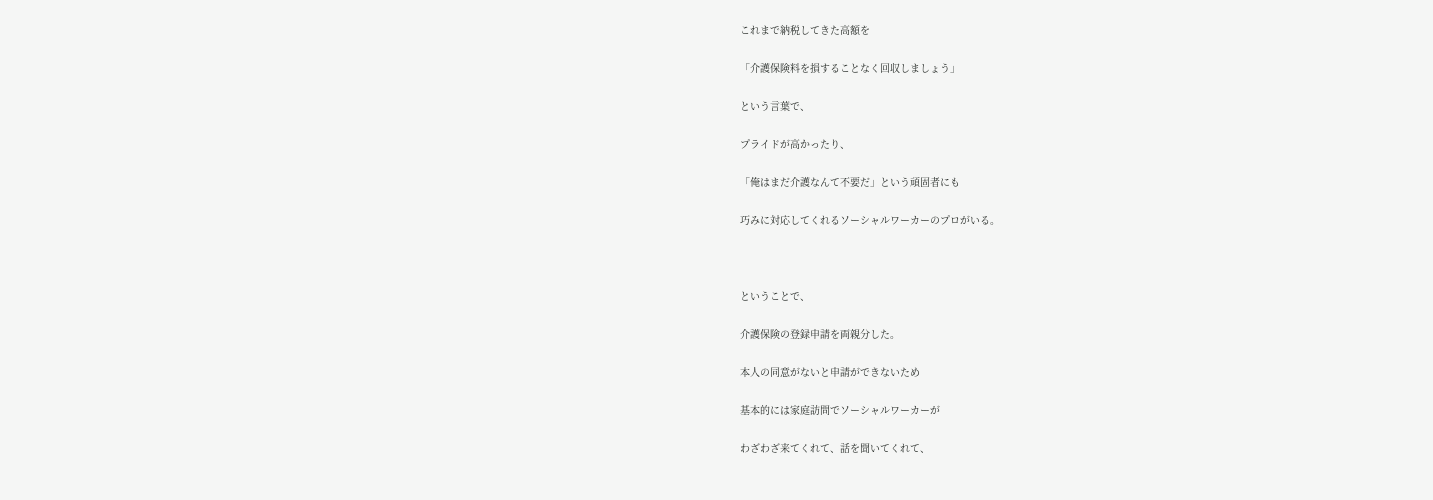これまで納税してきた高額を

「介護保険料を損することなく回収しましょう」

という言葉で、

プライドが高かったり、

「俺はまだ介護なんて不要だ」という頑固者にも

巧みに対応してくれるソーシャルワーカーのプロがいる。



ということで、

介護保険の登録申請を両親分した。

本人の同意がないと申請ができないため

基本的には家庭訪問でソーシャルワーカーが

わざわざ来てくれて、話を聞いてくれて、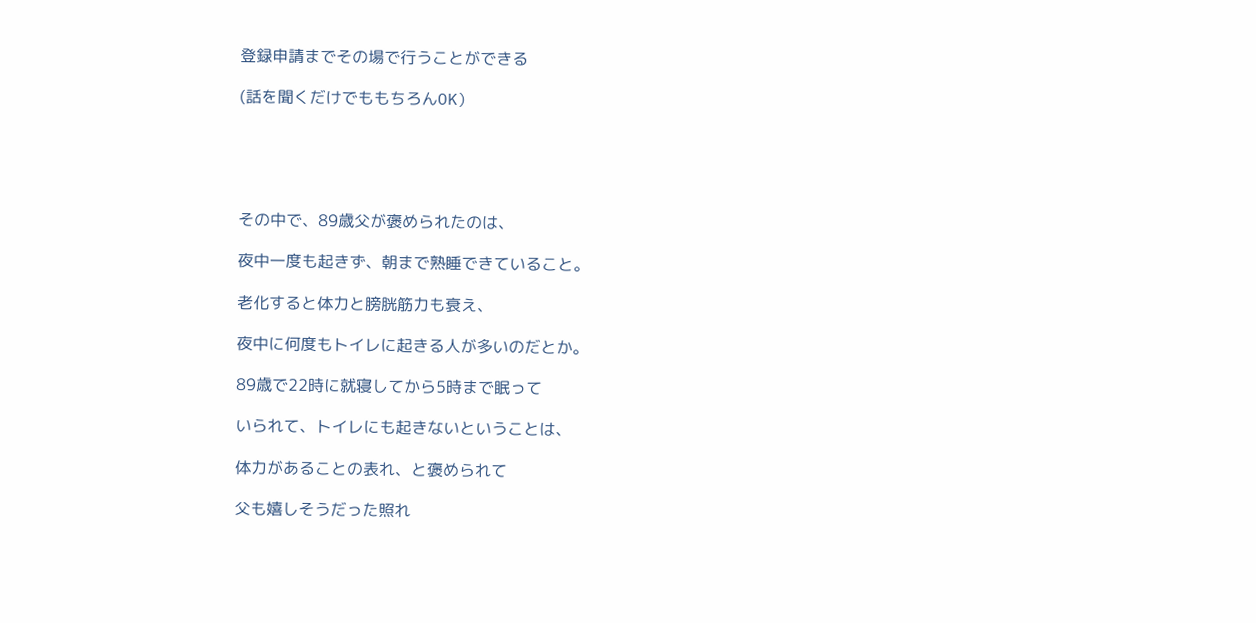登録申請までその場で行うことができる

(話を聞くだけでももちろんOK)





その中で、89歳父が褒められたのは、

夜中一度も起きず、朝まで熟睡できていること。

老化すると体力と膀胱筋力も衰え、

夜中に何度もトイレに起きる人が多いのだとか。

89歳で22時に就寝してから5時まで眠って

いられて、トイレにも起きないということは、

体力があることの表れ、と褒められて

父も嬉しそうだった照れ